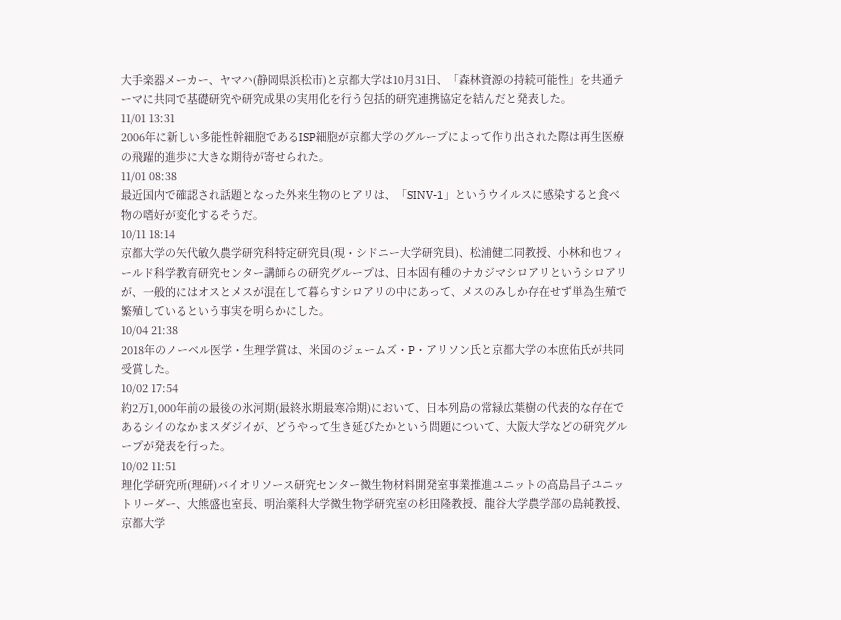大手楽器メーカー、ヤマハ(静岡県浜松市)と京都大学は10月31日、「森林資源の持続可能性」を共通テーマに共同で基礎研究や研究成果の実用化を行う包括的研究連携協定を結んだと発表した。
11/01 13:31
2006年に新しい多能性幹細胞であるISP細胞が京都大学のグループによって作り出された際は再生医療の飛躍的進歩に大きな期待が寄せられた。
11/01 08:38
最近国内で確認され話題となった外来生物のヒアリは、「SINV-1」というウイルスに感染すると食べ物の嗜好が変化するそうだ。
10/11 18:14
京都大学の矢代敏久農学研究科特定研究員(現・シドニー大学研究員)、松浦健二同教授、小林和也フィールド科学教育研究センター講師らの研究グループは、日本固有種のナカジマシロアリというシロアリが、一般的にはオスとメスが混在して暮らすシロアリの中にあって、メスのみしか存在せず単為生殖で繁殖しているという事実を明らかにした。
10/04 21:38
2018年のノーベル医学・生理学賞は、米国のジェームズ・P・アリソン氏と京都大学の本庶佑氏が共同受賞した。
10/02 17:54
約2万1,000年前の最後の氷河期(最終氷期最寒冷期)において、日本列島の常緑広葉樹の代表的な存在であるシイのなかまスダジイが、どうやって生き延びたかという問題について、大阪大学などの研究グループが発表を行った。
10/02 11:51
理化学研究所(理研)バイオリソース研究センター微生物材料開発室事業推進ユニットの高島昌子ユニットリーダー、大熊盛也室長、明治薬科大学微生物学研究室の杉田隆教授、龍谷大学農学部の島純教授、京都大学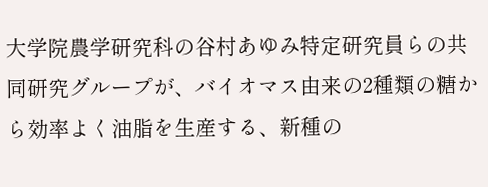大学院農学研究科の谷村あゆみ特定研究員らの共同研究グループが、バイオマス由来の2種類の糖から効率よく油脂を生産する、新種の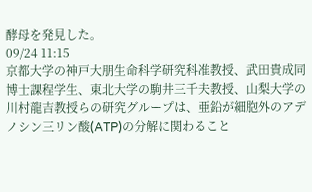酵母を発見した。
09/24 11:15
京都大学の神戸大朋生命科学研究科准教授、武田貴成同博士課程学生、東北大学の駒井三千夫教授、山梨大学の川村龍吉教授らの研究グループは、亜鉛が細胞外のアデノシン三リン酸(ATP)の分解に関わること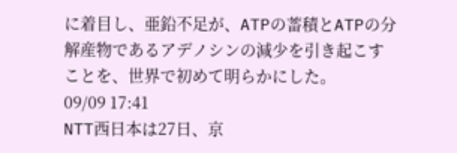に着目し、亜鉛不足が、ATPの蓄積とATPの分解産物であるアデノシンの減少を引き起こすことを、世界で初めて明らかにした。
09/09 17:41
NTT西日本は27日、京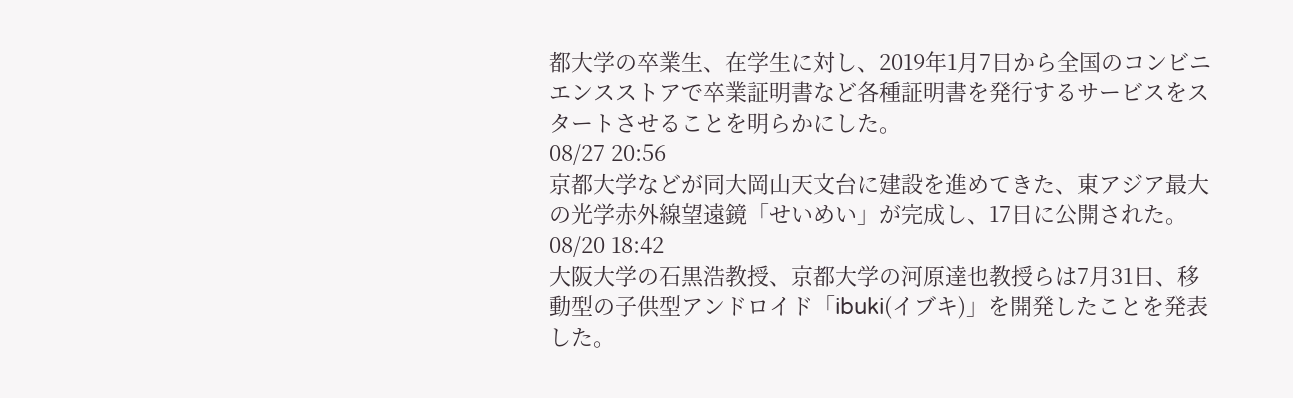都大学の卒業生、在学生に対し、2019年1月7日から全国のコンビニエンスストアで卒業証明書など各種証明書を発行するサービスをスタートさせることを明らかにした。
08/27 20:56
京都大学などが同大岡山天文台に建設を進めてきた、東アジア最大の光学赤外線望遠鏡「せいめい」が完成し、17日に公開された。
08/20 18:42
大阪大学の石黒浩教授、京都大学の河原達也教授らは7月31日、移動型の子供型アンドロイド「ibuki(イブキ)」を開発したことを発表した。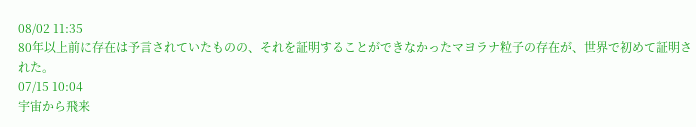08/02 11:35
80年以上前に存在は予言されていたものの、それを証明することができなかったマヨラナ粒子の存在が、世界で初めて証明された。
07/15 10:04
宇宙から飛来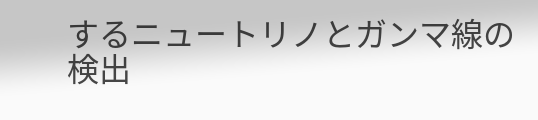するニュートリノとガンマ線の検出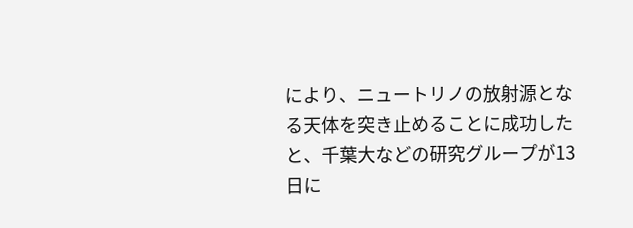により、ニュートリノの放射源となる天体を突き止めることに成功したと、千葉大などの研究グループが13日に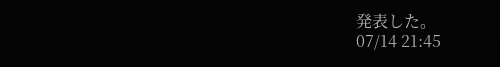発表した。
07/14 21:45